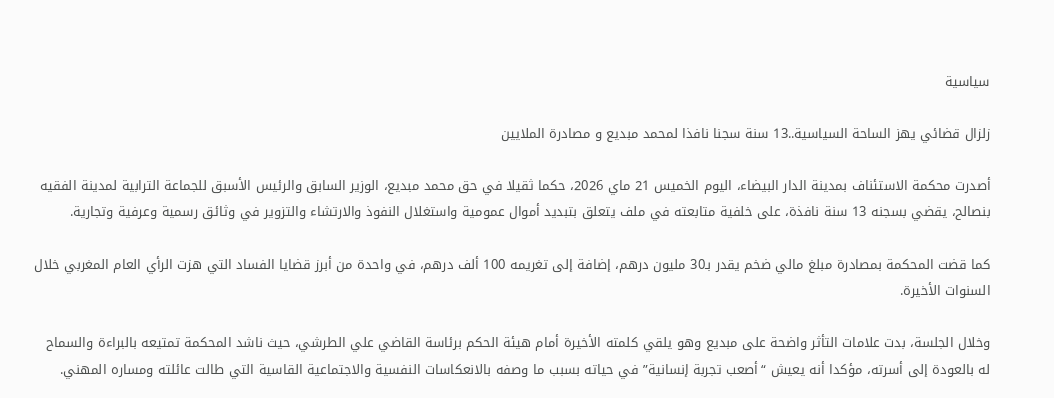سياسية

زلزال قضائي يهز الساحة السياسية..13 سنة سجنا نافذا لمحمد مبديع و مصادرة الملايين

أصدرت محكمة الاستئناف بمدينة الدار البيضاء، اليوم الخميس 21 ماي 2026، حكما ثقيلا في حق محمد مبديع، الوزير السابق والرئيس الأسبق للجماعة الترابية لمدينة الفقيه بنصالح، يقضي بسجنه 13 سنة نافذة، على خلفية متابعته في ملف يتعلق بتبديد أموال عمومية واستغلال النفوذ والارتشاء والتزوير في وثائق رسمية وعرفية وتجارية.

كما قضت المحكمة بمصادرة مبلغ مالي ضخم يقدر بـ30 مليون درهم، إضافة إلى تغريمه 100 ألف درهم، في واحدة من أبرز قضايا الفساد التي هزت الرأي العام المغربي خلال السنوات الأخيرة.

وخلال الجلسة، بدت علامات التأثر واضحة على مبديع وهو يلقي كلمته الأخيرة أمام هيئة الحكم برئاسة القاضي علي الطرشي، حيث ناشد المحكمة تمتيعه بالبراءة والسماح له بالعودة إلى أسرته، مؤكدا أنه يعيش “أصعب تجربة إنسانية” في حياته بسبب ما وصفه بالانعكاسات النفسية والاجتماعية القاسية التي طالت عائلته ومساره المهني.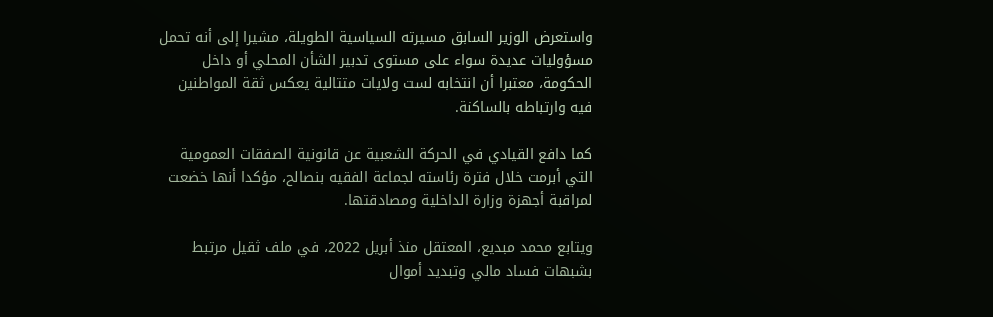واستعرض الوزير السابق مسيرته السياسية الطويلة، مشيرا إلى أنه تحمل مسؤوليات عديدة سواء على مستوى تدبير الشأن المحلي أو داخل الحكومة، معتبرا أن انتخابه لست ولايات متتالية يعكس ثقة المواطنين فيه وارتباطه بالساكنة.

كما دافع القيادي في الحركة الشعبية عن قانونية الصفقات العمومية التي أبرمت خلال فترة رئاسته لجماعة الفقيه بنصالح، مؤكدا أنها خضعت لمراقبة أجهزة وزارة الداخلية ومصادقتها.

ويتابع محمد مبديع، المعتقل منذ أبريل 2022، في ملف ثقيل مرتبط بشبهات فساد مالي وتبديد أموال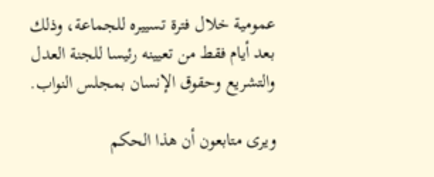عمومية خلال فترة تسييره للجماعة، وذلك بعد أيام فقط من تعيينه رئيسا للجنة العدل والتشريع وحقوق الإنسان بمجلس النواب.

ويرى متابعون أن هذا الحكم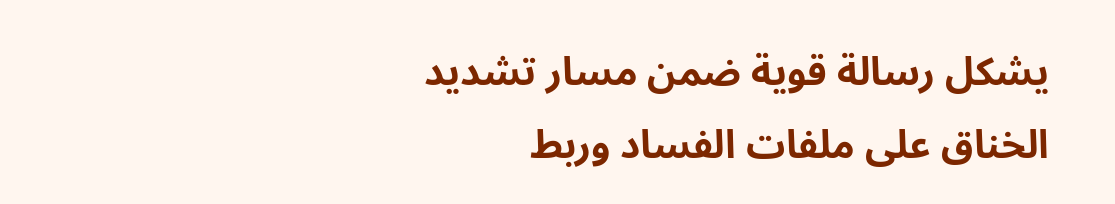يشكل رسالة قوية ضمن مسار تشديد الخناق على ملفات الفساد وربط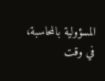المسؤولية بالمحاسبة، في وقت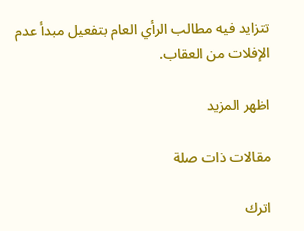تتزايد فيه مطالب الرأي العام بتفعيل مبدأ عدم الإفلات من العقاب.

اظهر المزيد

مقالات ذات صلة

اترك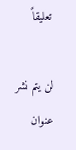تعليقاً

لن يتم نشر عنوان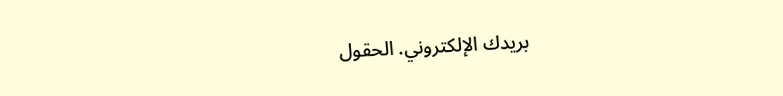بريدك الإلكتروني. الحقول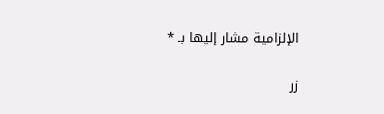الإلزامية مشار إليها بـ *

زر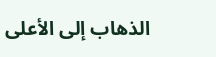الذهاب إلى الأعلى